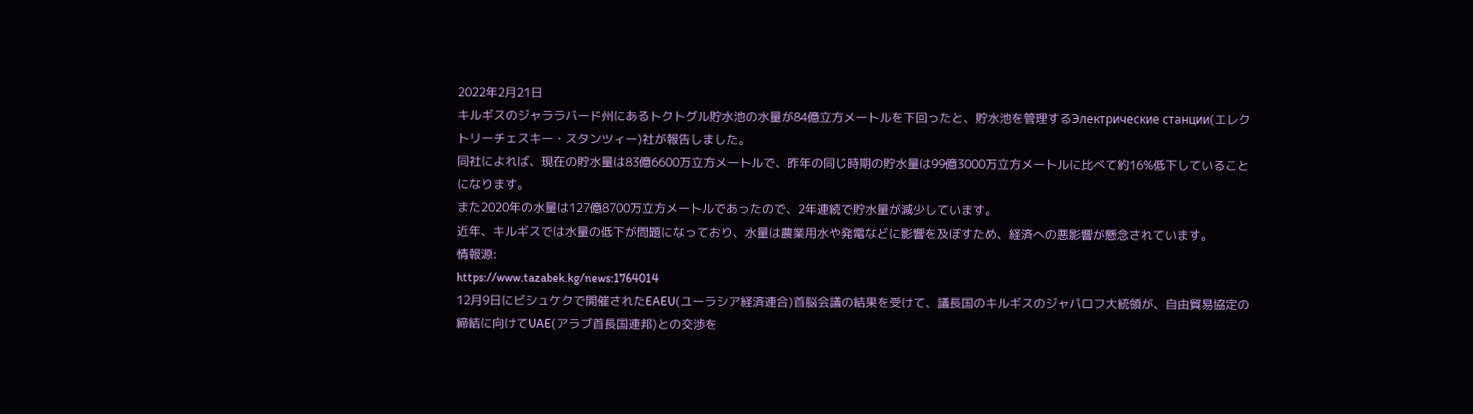2022年2月21日
キルギスのジャララバード州にあるトクトグル貯水池の水量が84億立方メートルを下回ったと、貯水池を管理するЭлектрические станции(エレクトリーチェスキー・スタンツィー)社が報告しました。
同社によれば、現在の貯水量は83億6600万立方メートルで、昨年の同じ時期の貯水量は99億3000万立方メートルに比べて約16%低下していることになります。
また2020年の水量は127億8700万立方メートルであったので、2年連続で貯水量が減少しています。
近年、キルギスでは水量の低下が問題になっており、水量は農業用水や発電などに影響を及ぼすため、経済への悪影響が懸念されています。
情報源:
https://www.tazabek.kg/news:1764014
12月9日にビシュケクで開催されたEAEU(ユーラシア経済連合)首脳会議の結果を受けて、議長国のキルギスのジャパロフ大統領が、自由貿易協定の締結に向けてUAE(アラブ首長国連邦)との交渉を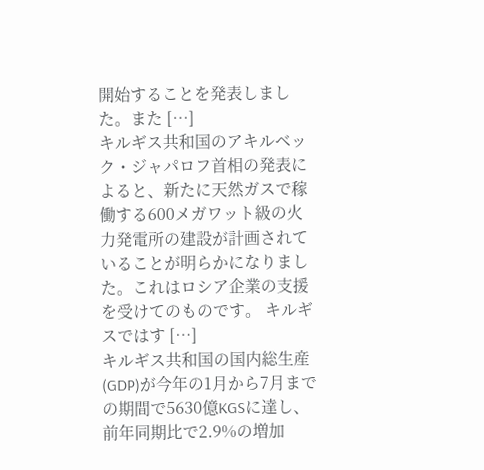開始することを発表しました。また […]
キルギス共和国のアキルベック・ジャパロフ首相の発表によると、新たに天然ガスで稼働する600メガワット級の火力発電所の建設が計画されていることが明らかになりました。これはロシア企業の支援を受けてのものです。 キルギスではす […]
キルギス共和国の国内総生産(GDP)が今年の1月から7月までの期間で5630億KGSに達し、前年同期比で2.9%の増加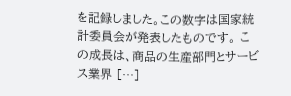を記録しました。この数字は国家統計委員会が発表したものです。 この成長は、商品の生産部門とサービス業界 […]